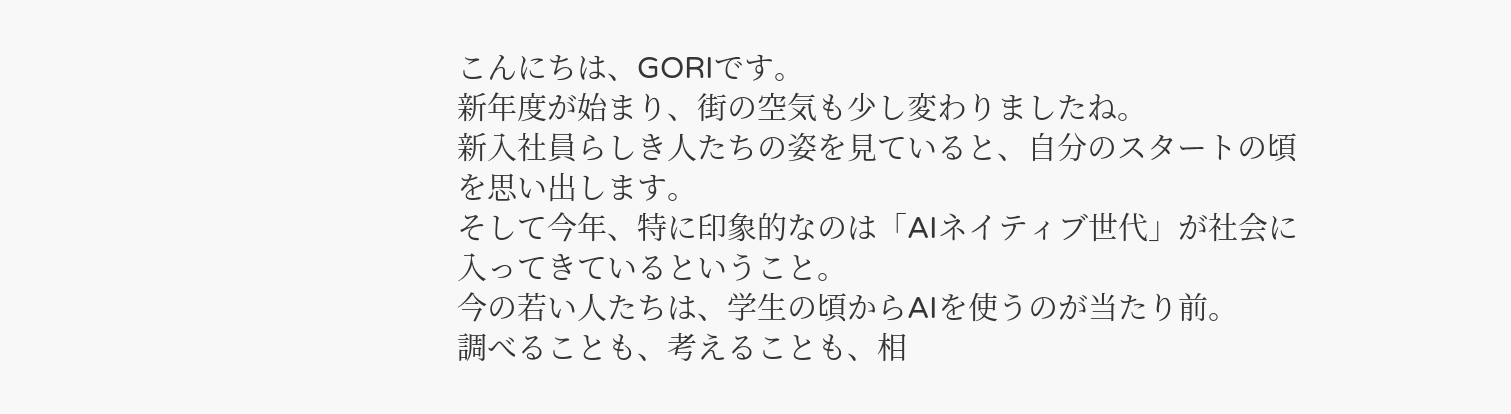こんにちは、GORIです。
新年度が始まり、街の空気も少し変わりましたね。
新入社員らしき人たちの姿を見ていると、自分のスタートの頃を思い出します。
そして今年、特に印象的なのは「AIネイティブ世代」が社会に入ってきているということ。
今の若い人たちは、学生の頃からAIを使うのが当たり前。
調べることも、考えることも、相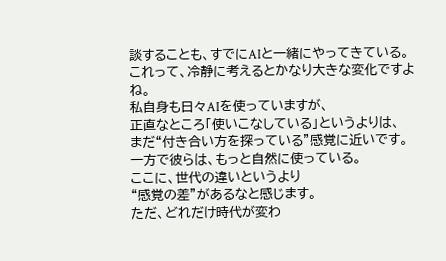談することも、すでにAIと一緒にやってきている。
これって、冷静に考えるとかなり大きな変化ですよね。
私自身も日々AIを使っていますが、
正直なところ「使いこなしている」というよりは、
まだ“付き合い方を探っている”感覚に近いです。
一方で彼らは、もっと自然に使っている。
ここに、世代の違いというより
“感覚の差”があるなと感じます。
ただ、どれだけ時代が変わ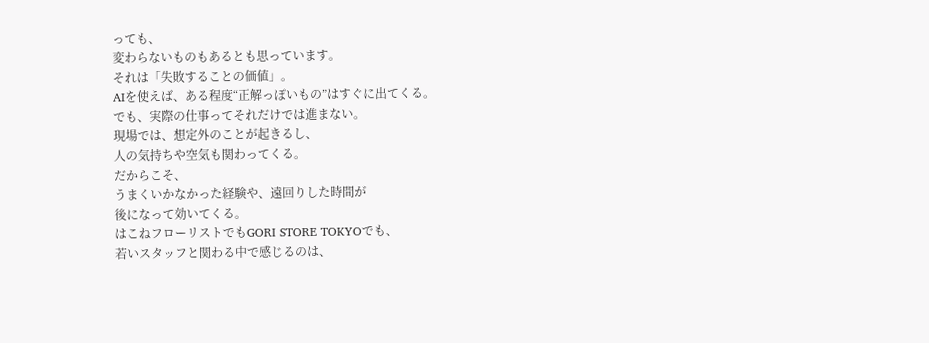っても、
変わらないものもあるとも思っています。
それは「失敗することの価値」。
AIを使えば、ある程度“正解っぽいもの”はすぐに出てくる。
でも、実際の仕事ってそれだけでは進まない。
現場では、想定外のことが起きるし、
人の気持ちや空気も関わってくる。
だからこそ、
うまくいかなかった経験や、遠回りした時間が
後になって効いてくる。
はこねフローリストでもGORI STORE TOKYOでも、
若いスタッフと関わる中で感じるのは、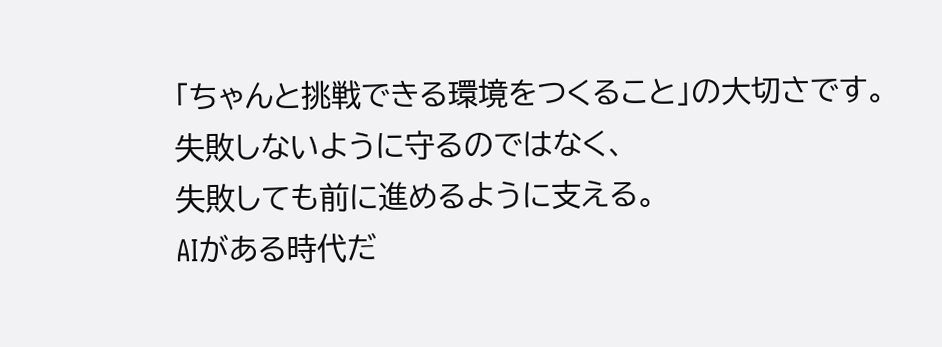「ちゃんと挑戦できる環境をつくること」の大切さです。
失敗しないように守るのではなく、
失敗しても前に進めるように支える。
AIがある時代だ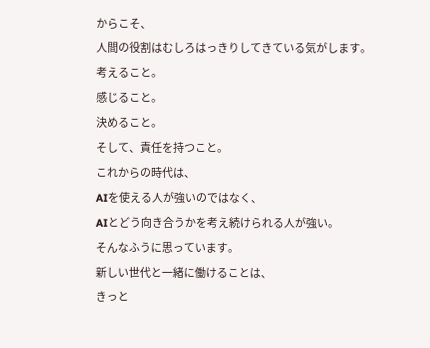からこそ、
人間の役割はむしろはっきりしてきている気がします。
考えること。
感じること。
決めること。
そして、責任を持つこと。
これからの時代は、
AIを使える人が強いのではなく、
AIとどう向き合うかを考え続けられる人が強い。
そんなふうに思っています。
新しい世代と一緒に働けることは、
きっと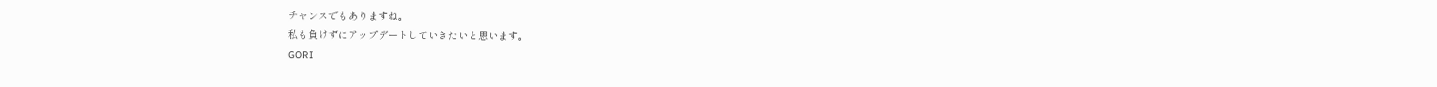チャンスでもありますね。
私も負けずにアップデートしていきたいと思います。
GORI